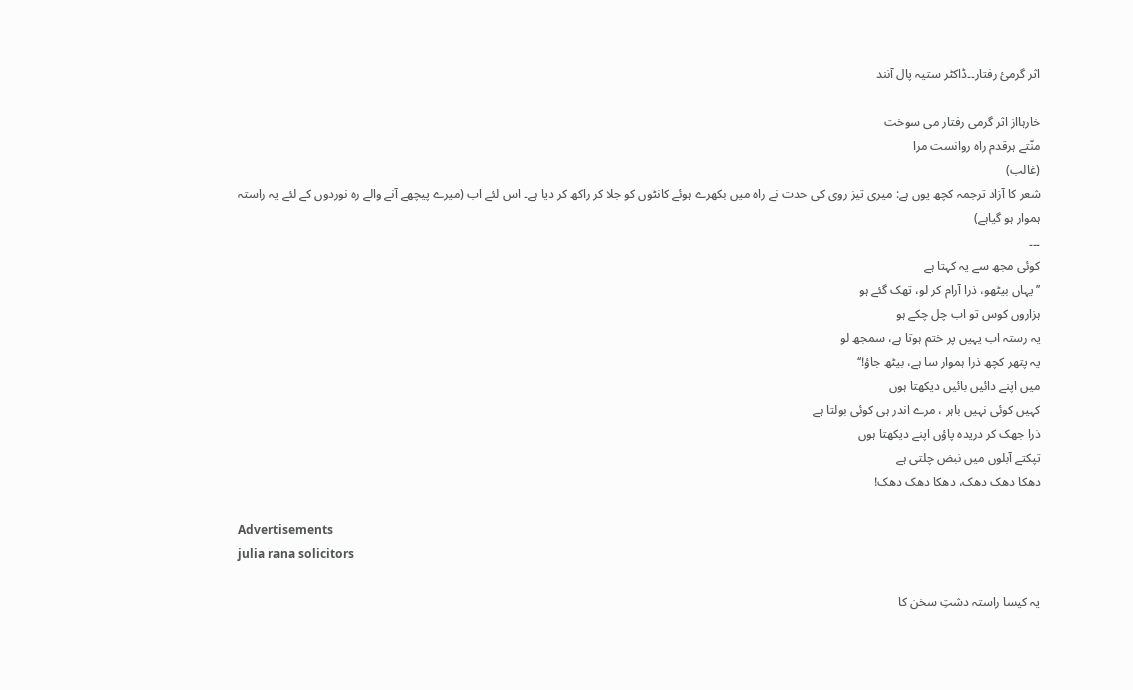اثر گرمیٔ رفتار۔۔ڈاکٹر ستیہ پال آنند

خارہااز اثر گرمی رفتار می سوخت
منّتے ہرقدم راہ روانست مرا
(غالب)
شعر کا آزاد ترجمہ کچھ یوں ہے: میری تیز روی کی حدت نے راہ میں بکھرے ہوئے کانٹوں کو جلا کر راکھ کر دیا ہے۔ اس لئے اب (میرے پیچھے آنے والے رہ نوردوں کے لئے یہ راستہ ہموار ہو گیاہے)
۔۔۔
کوئی مجھ سے یہ کہتا ہے
’’یہاں بیٹھو، ذرا آرام کر لو، تھک گئے ہو
ہزاروں کوس تو اب چل چکے ہو
یہ رستہ اب یہیں پر ختم ہوتا ہے، سمجھ لو
یہ پتھر کچھ ذرا ہموار سا ہے، بیٹھ جاؤ!‘‘
میں اپنے دائیں بائیں دیکھتا ہوں
کہیں کوئی نہیں باہر ، مرے اندر ہی کوئی بولتا ہے
ذرا جھک کر دریدہ پاؤں اپنے دیکھتا ہوں
تپکتے آبلوں میں نبض چلتی ہے
دھکا دھک دھک، دھکا دھک دھک!

Advertisements
julia rana solicitors

یہ کیسا راستہ دشتِ سخن کا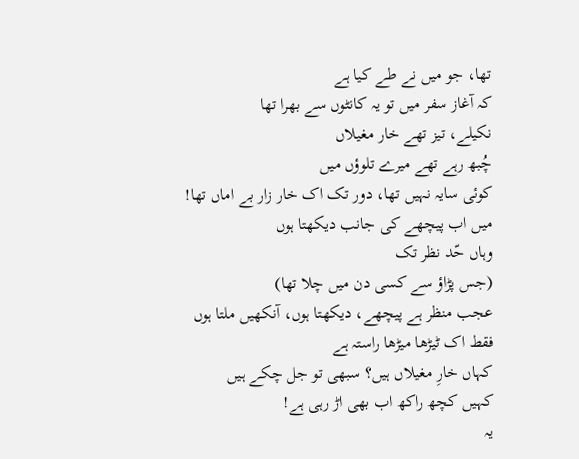تھا، جو میں نے طے کیا ہے
کہ آغاز سفر میں تو یہ کانٹوں سے بھرا تھا
نکیلے، تیز تھے خار مغیلاں
چُبھ رہے تھے میرے تلوؤں میں
کوئی سایہ نہیں تھا، دور تک اک خار زار بے اماں تھا!
میں اب پیچھے کی جانب دیکھتا ہوں
وہاں حّد نظر تک
(جس پڑاؤ سے کسی دن میں چلا تھا)
عجب منظر ہے پیچھے، دیکھتا ہوں، آنکھیں ملتا ہوں
فقط اک ٹیڑھا میڑھا راستہ ہے
کہاں خارِ مغیلاں ہیں؟ سبھی تو جل چکے ہیں
کہیں کچھ راکھ اب بھی اڑ رہی ہے!
یہ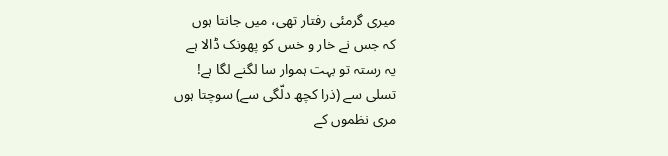میری گرمئی رفتار تھی، میں جانتا ہوں
کہ جس نے خار و خس کو پھونک ڈالا ہے
یہ رستہ تو بہت ہموار سا لگنے لگا ہے!
تسلی سے (ذرا کچھ دلّگی سے) سوچتا ہوں
مری نظموں کے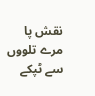نقش پا
مرے تلووں سے ٹپکے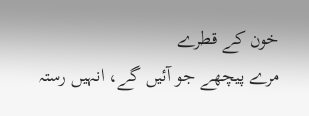خون کے قطرے
مرے پیچھے جو آئیں گے، انہیں رستہ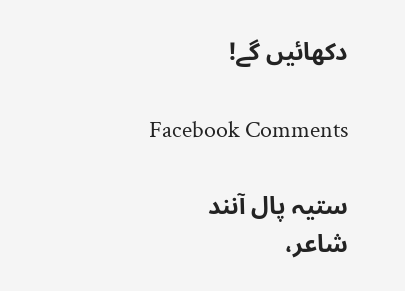دکھائیں گے!

Facebook Comments

ستیہ پال آنند
شاعر،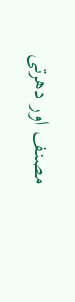مصنف اور دھرتی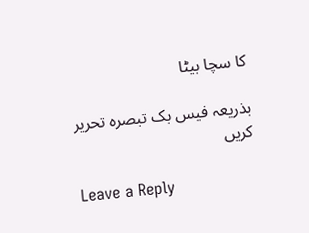کا سچا بیٹا

بذریعہ فیس بک تبصرہ تحریر کریں

Leave a Reply